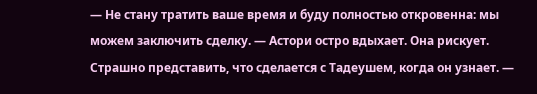— Не стану тратить ваше время и буду полностью откровенна: мы можем заключить сделку. — Астори остро вдыхает. Она рискует. Страшно представить, что сделается с Тадеушем, когда он узнает. —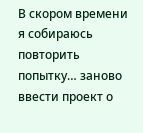В скором времени я собираюсь повторить попытку… заново ввести проект о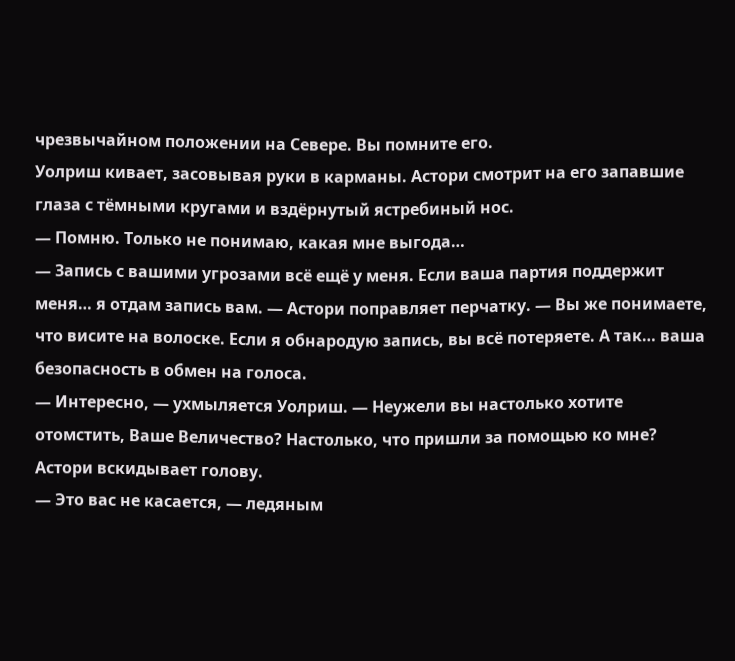чрезвычайном положении на Севере. Вы помните его.
Уолриш кивает, засовывая руки в карманы. Астори смотрит на его запавшие глаза с тёмными кругами и вздёрнутый ястребиный нос.
— Помню. Только не понимаю, какая мне выгода…
— Запись с вашими угрозами всё ещё у меня. Если ваша партия поддержит меня… я отдам запись вам. — Астори поправляет перчатку. — Вы же понимаете, что висите на волоске. Если я обнародую запись, вы всё потеряете. А так… ваша безопасность в обмен на голоса.
— Интересно, — ухмыляется Уолриш. — Неужели вы настолько хотите отомстить, Ваше Величество? Настолько, что пришли за помощью ко мне?
Астори вскидывает голову.
— Это вас не касается, — ледяным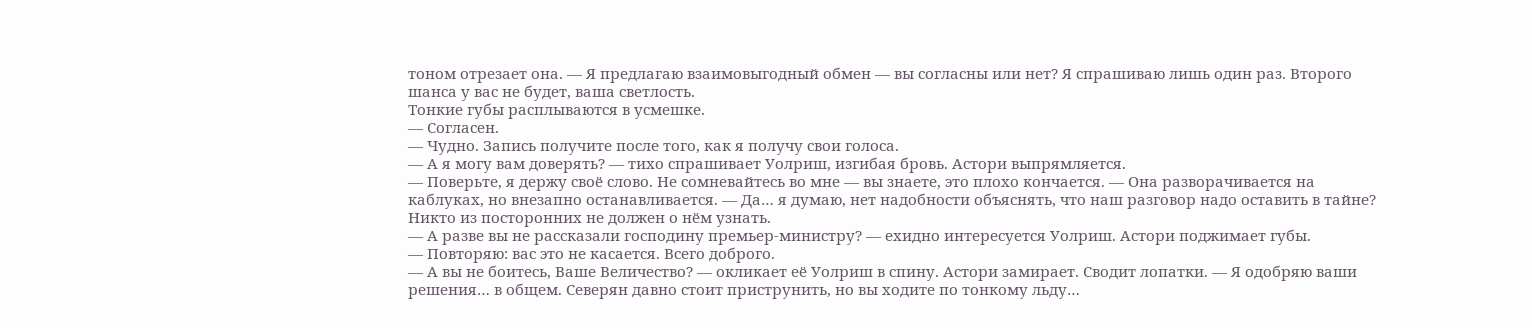тоном отрезает она. — Я предлагаю взаимовыгодный обмен — вы согласны или нет? Я спрашиваю лишь один раз. Второго шанса у вас не будет, ваша светлость.
Тонкие губы расплываются в усмешке.
— Согласен.
— Чудно. Запись получите после того, как я получу свои голоса.
— А я могу вам доверять? — тихо спрашивает Уолриш, изгибая бровь. Астори выпрямляется.
— Поверьте, я держу своё слово. Не сомневайтесь во мне — вы знаете, это плохо кончается. — Она разворачивается на каблуках, но внезапно останавливается. — Да… я думаю, нет надобности объяснять, что наш разговор надо оставить в тайне? Никто из посторонних не должен о нём узнать.
— А разве вы не рассказали господину премьер-министру? — ехидно интересуется Уолриш. Астори поджимает губы.
— Повторяю: вас это не касается. Всего доброго.
— А вы не боитесь, Ваше Величество? — окликает её Уолриш в спину. Астори замирает. Сводит лопатки. — Я одобряю ваши решения… в общем. Северян давно стоит приструнить, но вы ходите по тонкому льду…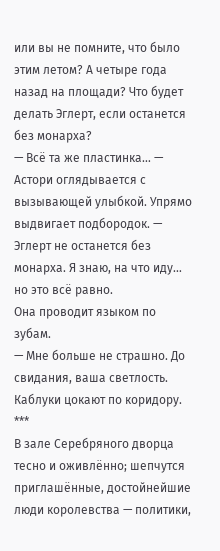или вы не помните, что было этим летом? А четыре года назад на площади? Что будет делать Эглерт, если останется без монарха?
— Всё та же пластинка… — Астори оглядывается с вызывающей улыбкой. Упрямо выдвигает подбородок. — Эглерт не останется без монарха. Я знаю, на что иду… но это всё равно.
Она проводит языком по зубам.
— Мне больше не страшно. До свидания, ваша светлость.
Каблуки цокают по коридору.
***
В зале Серебряного дворца тесно и оживлённо; шепчутся приглашённые, достойнейшие люди королевства — политики,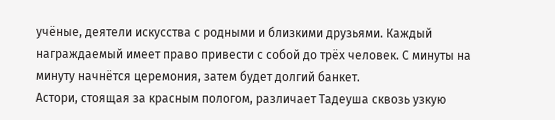учёные, деятели искусства с родными и близкими друзьями. Каждый награждаемый имеет право привести с собой до трёх человек. С минуты на минуту начнётся церемония, затем будет долгий банкет.
Астори, стоящая за красным пологом, различает Тадеуша сквозь узкую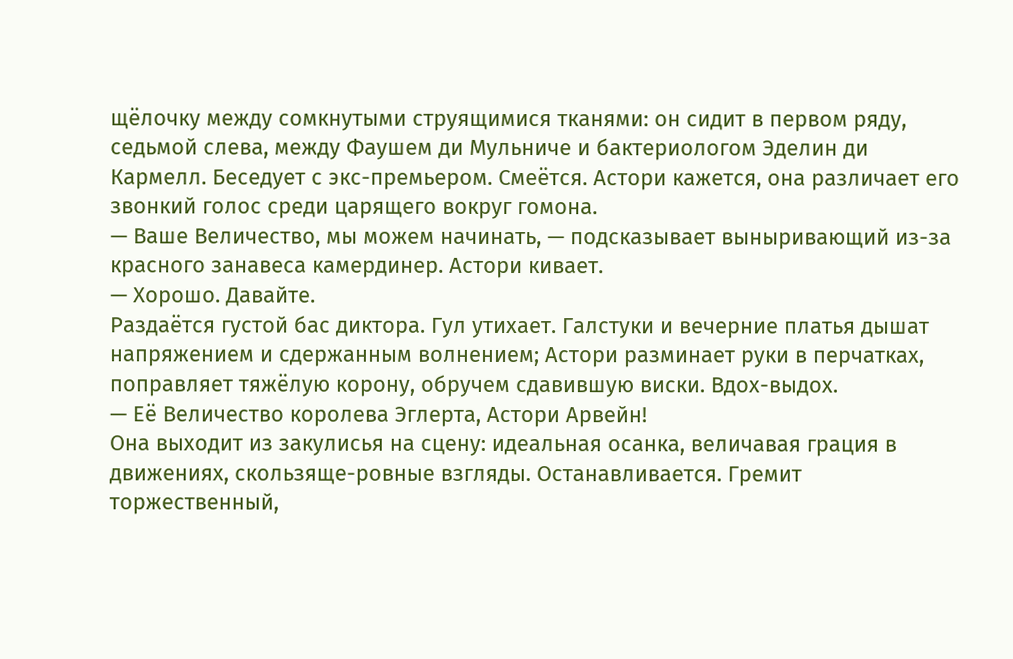щёлочку между сомкнутыми струящимися тканями: он сидит в первом ряду, седьмой слева, между Фаушем ди Мульниче и бактериологом Эделин ди Кармелл. Беседует с экс-премьером. Смеётся. Астори кажется, она различает его звонкий голос среди царящего вокруг гомона.
— Ваше Величество, мы можем начинать, — подсказывает выныривающий из-за красного занавеса камердинер. Астори кивает.
— Хорошо. Давайте.
Раздаётся густой бас диктора. Гул утихает. Галстуки и вечерние платья дышат напряжением и сдержанным волнением; Астори разминает руки в перчатках, поправляет тяжёлую корону, обручем сдавившую виски. Вдох-выдох.
— Её Величество королева Эглерта, Астори Арвейн!
Она выходит из закулисья на сцену: идеальная осанка, величавая грация в движениях, скользяще-ровные взгляды. Останавливается. Гремит торжественный,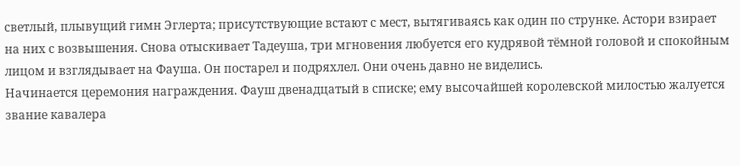светлый, плывущий гимн Эглерта; присутствующие встают с мест, вытягиваясь как один по струнке. Астори взирает на них с возвышения. Снова отыскивает Тадеуша, три мгновения любуется его кудрявой тёмной головой и спокойным лицом и взглядывает на Фауша. Он постарел и подряхлел. Они очень давно не виделись.
Начинается церемония награждения. Фауш двенадцатый в списке; ему высочайшей королевской милостью жалуется звание кавалера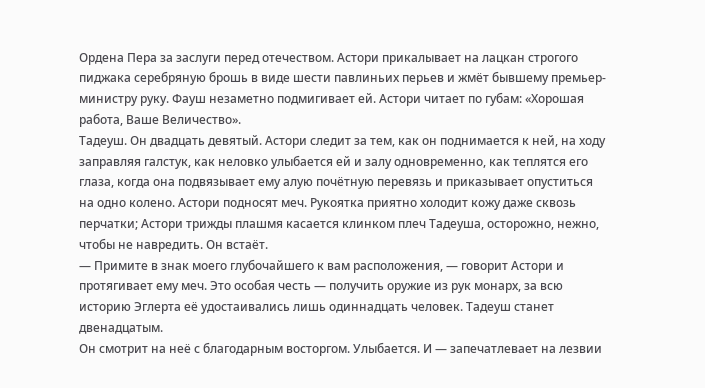Ордена Пера за заслуги перед отечеством. Астори прикалывает на лацкан строгого пиджака серебряную брошь в виде шести павлиньих перьев и жмёт бывшему премьер-министру руку. Фауш незаметно подмигивает ей. Астори читает по губам: «Хорошая работа, Ваше Величество».
Тадеуш. Он двадцать девятый. Астори следит за тем, как он поднимается к ней, на ходу заправляя галстук, как неловко улыбается ей и залу одновременно, как теплятся его глаза, когда она подвязывает ему алую почётную перевязь и приказывает опуститься на одно колено. Астори подносят меч. Рукоятка приятно холодит кожу даже сквозь перчатки; Астори трижды плашмя касается клинком плеч Тадеуша, осторожно, нежно, чтобы не навредить. Он встаёт.
— Примите в знак моего глубочайшего к вам расположения, — говорит Астори и протягивает ему меч. Это особая честь — получить оружие из рук монарх, за всю историю Эглерта её удостаивались лишь одиннадцать человек. Тадеуш станет двенадцатым.
Он смотрит на неё с благодарным восторгом. Улыбается. И — запечатлевает на лезвии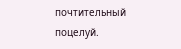почтительный поцелуй.